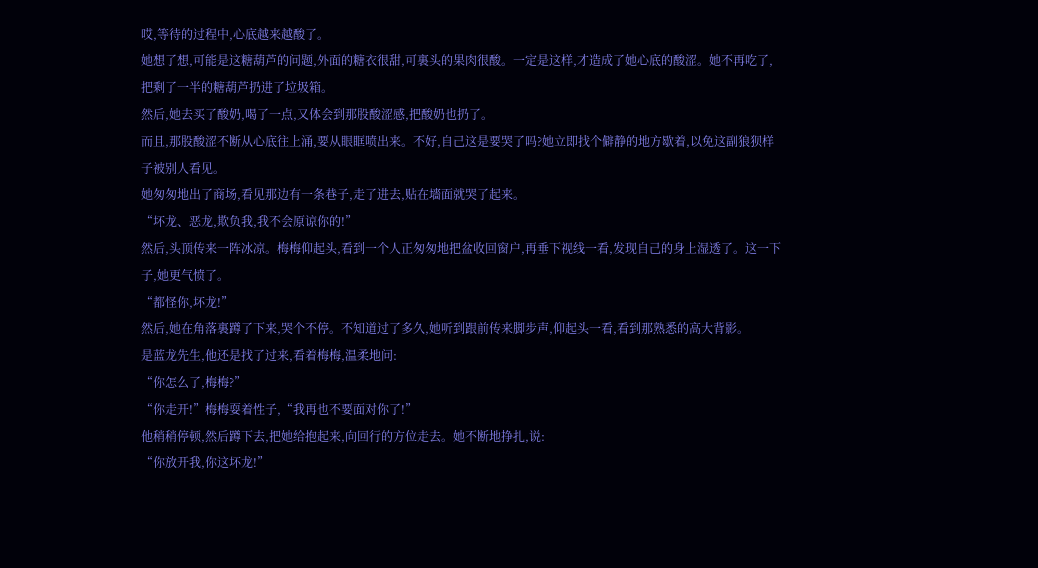哎,等待的过程中,心底越来越酸了。
她想了想,可能是这糖葫芦的问题,外面的糖衣很甜,可裏头的果肉很酸。一定是这样,才造成了她心底的酸涩。她不再吃了,把剩了一半的糖葫芦扔进了垃圾箱。
然后,她去买了酸奶,喝了一点,又体会到那股酸涩感,把酸奶也扔了。
而且,那股酸涩不断从心底往上涌,要从眼眶喷出来。不好,自己这是要哭了吗?她立即找个僻静的地方歇着,以免这副狼狈样子被别人看见。
她匆匆地出了商场,看见那边有一条巷子,走了进去,贴在墻面就哭了起来。
“坏龙、恶龙,欺负我,我不会原谅你的!”
然后,头顶传来一阵冰凉。梅梅仰起头,看到一个人正匆匆地把盆收回窗户,再垂下视线一看,发现自己的身上湿透了。这一下子,她更气愤了。
“都怪你,坏龙!”
然后,她在角落裏蹲了下来,哭个不停。不知道过了多久,她听到跟前传来脚步声,仰起头一看,看到那熟悉的高大背影。
是蓝龙先生,他还是找了过来,看着梅梅,温柔地问:
“你怎么了,梅梅?”
“你走开!”梅梅耍着性子,“我再也不要面对你了!”
他稍稍停顿,然后蹲下去,把她给抱起来,向回行的方位走去。她不断地挣扎,说:
“你放开我,你这坏龙!”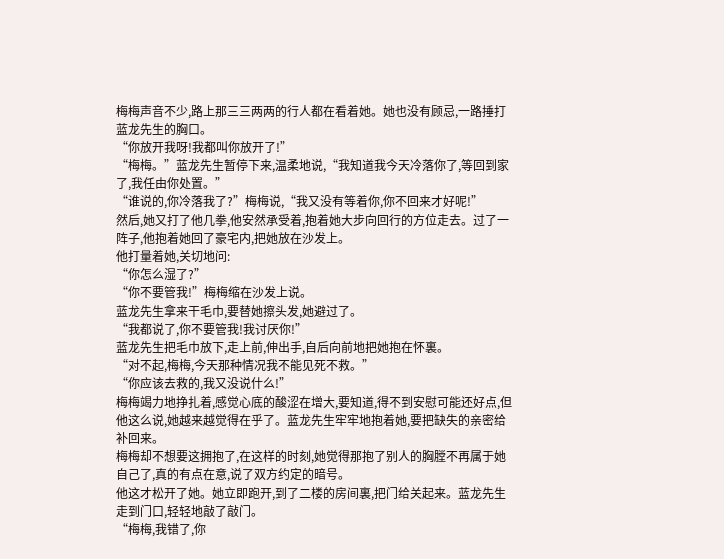梅梅声音不少,路上那三三两两的行人都在看着她。她也没有顾忌,一路捶打蓝龙先生的胸口。
“你放开我呀!我都叫你放开了!”
“梅梅。”蓝龙先生暂停下来,温柔地说,“我知道我今天冷落你了,等回到家了,我任由你处置。”
“谁说的,你冷落我了?”梅梅说,“我又没有等着你,你不回来才好呢!”
然后,她又打了他几拳,他安然承受着,抱着她大步向回行的方位走去。过了一阵子,他抱着她回了豪宅内,把她放在沙发上。
他打量着她,关切地问:
“你怎么湿了?”
“你不要管我!”梅梅缩在沙发上说。
蓝龙先生拿来干毛巾,要替她擦头发,她避过了。
“我都说了,你不要管我!我讨厌你!”
蓝龙先生把毛巾放下,走上前,伸出手,自后向前地把她抱在怀裏。
“对不起,梅梅,今天那种情况我不能见死不救。”
“你应该去救的,我又没说什么!”
梅梅竭力地挣扎着,感觉心底的酸涩在增大,要知道,得不到安慰可能还好点,但他这么说,她越来越觉得在乎了。蓝龙先生牢牢地抱着她,要把缺失的亲密给补回来。
梅梅却不想要这拥抱了,在这样的时刻,她觉得那抱了别人的胸膛不再属于她自己了,真的有点在意,说了双方约定的暗号。
他这才松开了她。她立即跑开,到了二楼的房间裏,把门给关起来。蓝龙先生走到门口,轻轻地敲了敲门。
“梅梅,我错了,你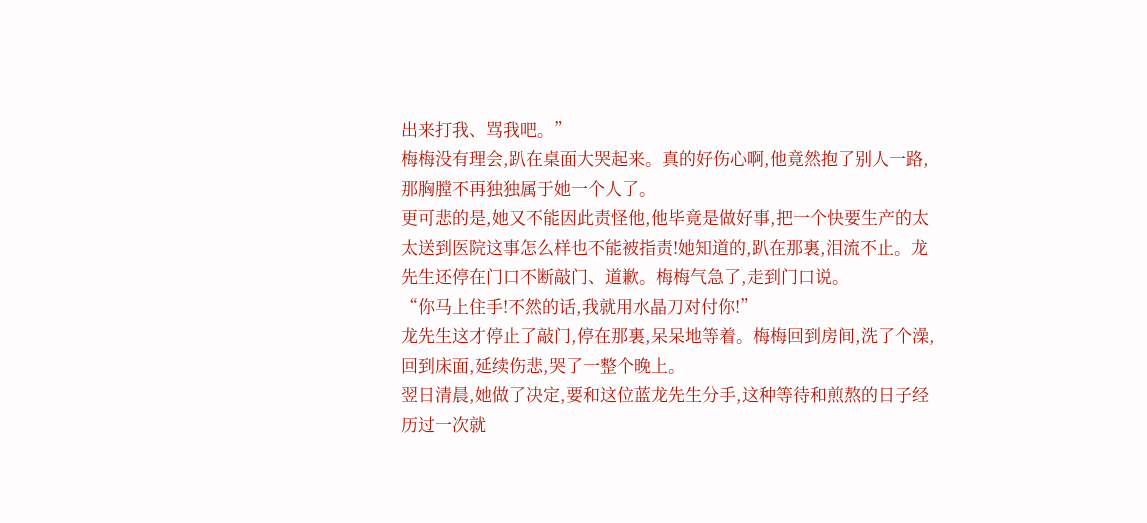出来打我、骂我吧。”
梅梅没有理会,趴在桌面大哭起来。真的好伤心啊,他竟然抱了别人一路,那胸膛不再独独属于她一个人了。
更可悲的是,她又不能因此责怪他,他毕竟是做好事,把一个快要生产的太太送到医院这事怎么样也不能被指责!她知道的,趴在那裏,泪流不止。龙先生还停在门口不断敲门、道歉。梅梅气急了,走到门口说。
“你马上住手!不然的话,我就用水晶刀对付你!”
龙先生这才停止了敲门,停在那裏,呆呆地等着。梅梅回到房间,洗了个澡,回到床面,延续伤悲,哭了一整个晚上。
翌日清晨,她做了决定,要和这位蓝龙先生分手,这种等待和煎熬的日子经历过一次就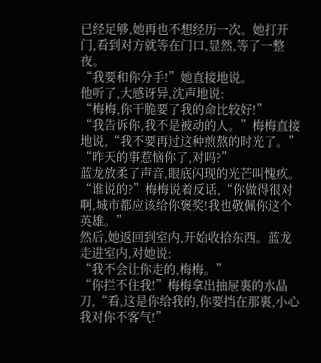已经足够,她再也不想经历一次。她打开门,看到对方就等在门口,显然,等了一整夜。
“我要和你分手!”她直接地说。
他听了,大感讶异,沈声地说:
“梅梅,你干脆要了我的命比较好!”
“我告诉你,我不是被动的人。”梅梅直接地说,“我不要再过这种煎熬的时光了。”
“昨天的事惹恼你了,对吗?”
蓝龙放柔了声音,眼底闪现的光芒叫愧疚。
“谁说的?”梅梅说着反话,“你做得很对啊,城市都应该给你褒奖!我也敬佩你这个英雄。”
然后,她返回到室内,开始收拾东西。蓝龙走进室内,对她说:
“我不会让你走的,梅梅。”
“你拦不住我!”梅梅拿出抽屉裏的水晶刀,“看,这是你给我的,你要挡在那裏,小心我对你不客气!”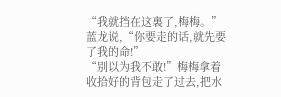“我就挡在这裏了,梅梅。”蓝龙说,“你要走的话,就先要了我的命!”
“别以为我不敢!”梅梅拿着收拾好的背包走了过去,把水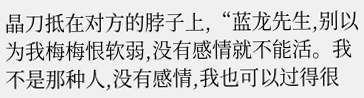晶刀抵在对方的脖子上,“蓝龙先生,别以为我梅梅恨软弱,没有感情就不能活。我不是那种人,没有感情,我也可以过得很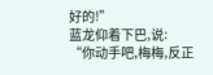好的!”
蓝龙仰着下巴,说:
“你动手吧,梅梅,反正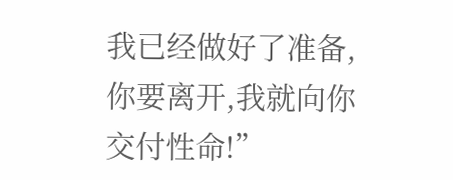我已经做好了准备,你要离开,我就向你交付性命!”